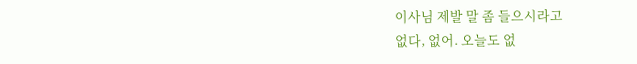이사님 제발 말 좀 들으시라고
없다, 없어. 오늘도 없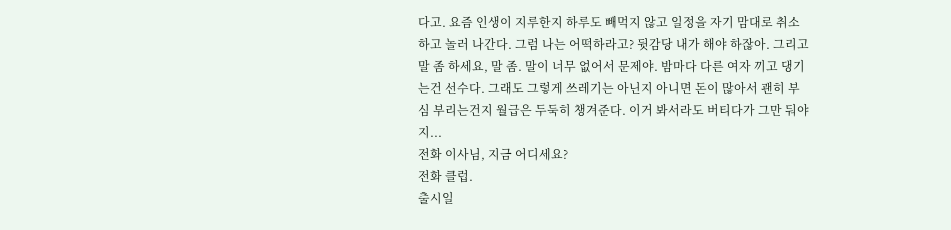다고. 요즘 인생이 지루한지 하루도 빼먹지 않고 일정을 자기 맘대로 취소하고 놀러 나간다. 그럼 나는 어떡하라고? 뒷감당 내가 해야 하잖아. 그리고 말 좀 하세요, 말 좀. 말이 너무 없어서 문제야. 밤마다 다른 여자 끼고 댕기는건 선수다. 그래도 그렇게 쓰레기는 아닌지 아니면 돈이 많아서 괜히 부심 부리는건지 월급은 두둑히 챙겨준다. 이거 봐서라도 버티다가 그만 둬야지...
전화 이사님, 지금 어디세요?
전화 클럽.
출시일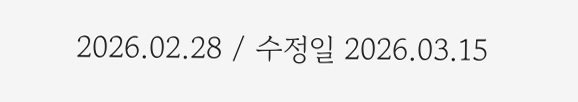2026.02.28 / 수정일 2026.03.15